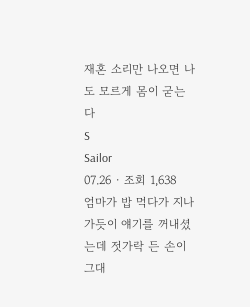재혼 소리만 나오면 나도 모르게 몸이 굳는다
S
Sailor
07.26 · 조회 1,638
엄마가 밥 먹다가 지나가듯이 얘기를 꺼내셨는데 젓가락 든 손이 그대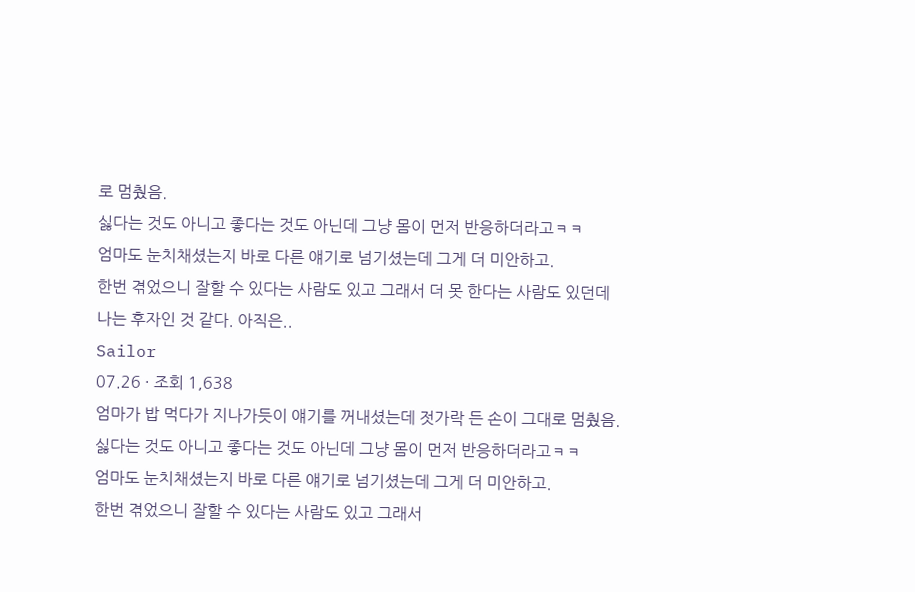로 멈췄음.
싫다는 것도 아니고 좋다는 것도 아닌데 그냥 몸이 먼저 반응하더라고ㅋㅋ
엄마도 눈치채셨는지 바로 다른 얘기로 넘기셨는데 그게 더 미안하고.
한번 겪었으니 잘할 수 있다는 사람도 있고 그래서 더 못 한다는 사람도 있던데
나는 후자인 것 같다. 아직은..
Sailor
07.26 · 조회 1,638
엄마가 밥 먹다가 지나가듯이 얘기를 꺼내셨는데 젓가락 든 손이 그대로 멈췄음.
싫다는 것도 아니고 좋다는 것도 아닌데 그냥 몸이 먼저 반응하더라고ㅋㅋ
엄마도 눈치채셨는지 바로 다른 얘기로 넘기셨는데 그게 더 미안하고.
한번 겪었으니 잘할 수 있다는 사람도 있고 그래서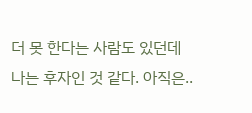더 못 한다는 사람도 있던데
나는 후자인 것 같다. 아직은..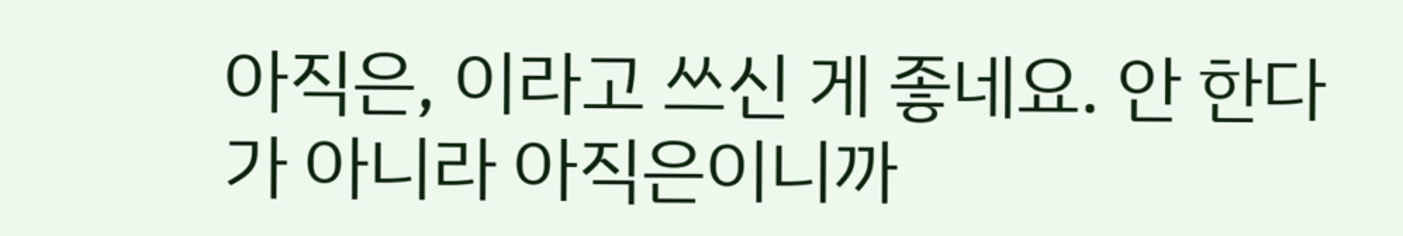아직은, 이라고 쓰신 게 좋네요. 안 한다가 아니라 아직은이니까